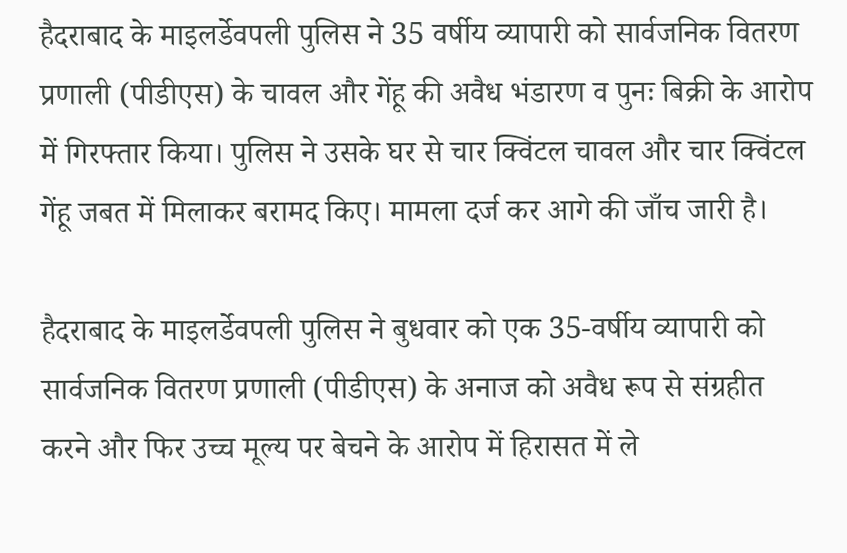हैदराबाद के माइलर्डेवपली पुलिस ने 35 वर्षीय व्यापारी को सार्वजनिक वितरण प्रणाली (पीडीएस) के चावल और गेंहू की अवैध भंडारण व पुनः बिक्री के आरोप में गिरफ्तार किया। पुलिस ने उसके घर से चार क्विंटल चावल और चार क्विंटल गेंहू जबत में मिलाकर बरामद किए। मामला दर्ज कर आगे की जाँच जारी है।

हैदराबाद के माइलर्डेवपली पुलिस ने बुधवार को एक 35-वर्षीय व्यापारी को सार्वजनिक वितरण प्रणाली (पीडीएस) के अनाज को अवैध रूप से संग्रहीत करने और फिर उच्च मूल्य पर बेचने के आरोप में हिरासत में ले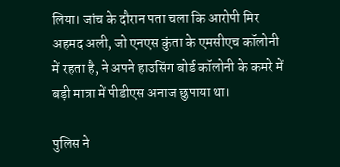लिया। जांच के दौरान पता चला कि आरोपी मिर अहमद अली, जो एनएस कुंता के एमसीएच कॉलोनी में रहता है, ने अपने हाउसिंग बोर्ड कॉलोनी के कमरे में बड़ी मात्रा में पीडीएस अनाज छुपाया था।

पुलिस ने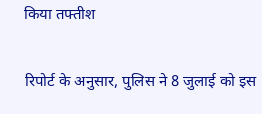किया तफ्तीश

रिपोर्ट के अनुसार, पुलिस ने 8 जुलाई को इस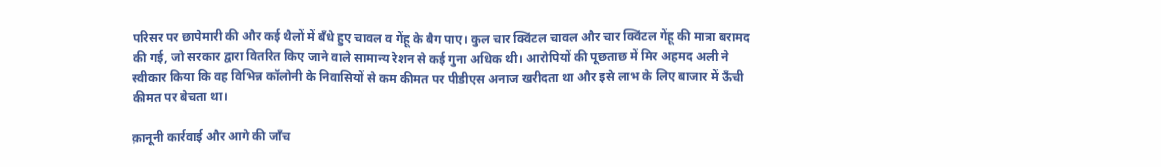परिसर पर छापेमारी की और कई थैलों में बँधे हुए चावल व गेंहू के बैग पाए। कुल चार क्विंटल चावल और चार क्विंटल गेंहू की मात्रा बरामद की गई, जो सरकार द्वारा वितरित किए जाने वाले सामान्य रेशन से कई गुना अधिक थी। आरोपियों की पूछताछ में मिर अहमद अली ने स्वीकार किया कि वह विभिन्न कॉलोनी के निवासियों से कम कीमत पर पीडीएस अनाज खरीदता था और इसे लाभ के लिए बाजार में ऊँची कीमत पर बेचता था।

क़ानूनी कार्रवाई और आगे की जाँच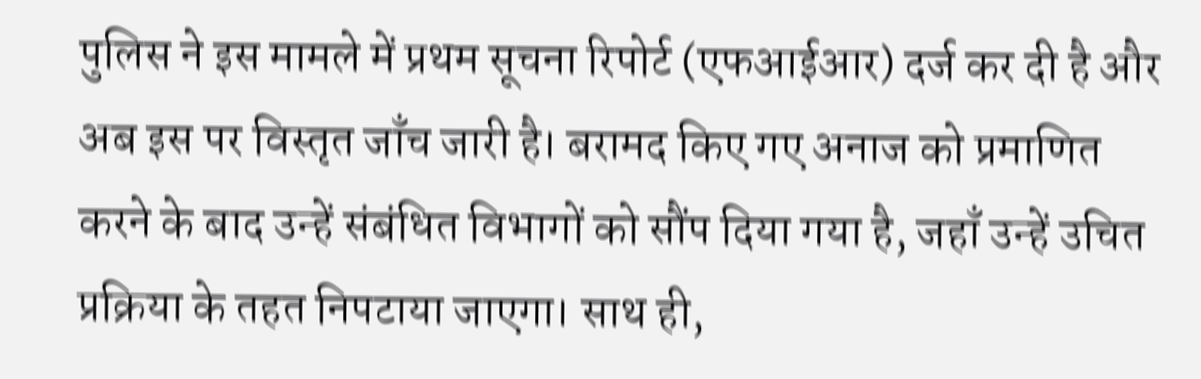पुलिस ने इस मामले में प्रथम सूचना रिपोर्ट (एफआईआर) दर्ज कर दी है और अब इस पर विस्तृत जाँच जारी है। बरामद किए गए अनाज को प्रमाणित करने के बाद उन्हें संबंधित विभागों को सौंप दिया गया है, जहाँ उन्हें उचित प्रक्रिया के तहत निपटाया जाएगा। साथ ही,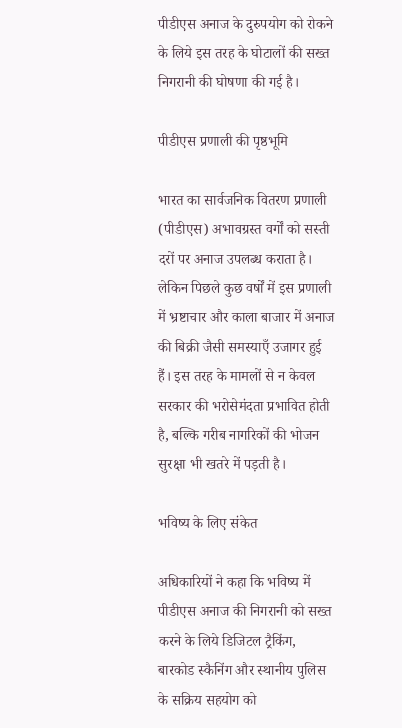पीडीएस अनाज के दुरुपयोग को रोकने के लिये इस तरह के घोटालों की सख्त निगरानी की घोषणा की गई है।

पीडीएस प्रणाली की पृष्ठभूमि

भारत का सार्वजनिक वितरण प्रणाली (पीडीएस) अभावग्रस्त वर्गों को सस्ती दरों पर अनाज उपलब्ध कराता है। लेकिन पिछले कुछ वर्षों में इस प्रणाली में भ्रष्टाचार और काला बाजार में अनाज की बिक्री जैसी समस्याएँ उजागर हुई हैं। इस तरह के मामलों से न केवल सरकार की भरोसेमंदता प्रभावित होती है, बल्कि गरीब नागरिकों की भोजन सुरक्षा भी खतरे में पड़ती है।

भविष्य के लिए संकेत

अधिकारियों ने कहा कि भविष्य में पीडीएस अनाज की निगरानी को सख्त करने के लिये डिजिटल ट्रैकिंग, बारकोड स्कैनिंग और स्थानीय पुलिस के सक्रिय सहयोग को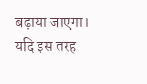बढ़ाया जाएगा। यदि इस तरह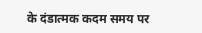के दंडात्मक कदम समय पर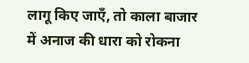लागू किए जाएँ, तो काला बाजार में अनाज की धारा को रोकना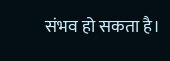संभव हो सकता है।